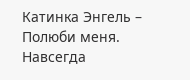Катинка Энгель – Полюби меня. Навсегда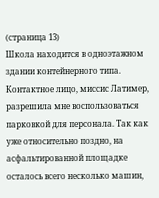(страница 13)
Школа находится в одноэтажном здании контейнерного типа. Контактное лицо, миссис Латимер, разрешила мне воспользоваться парковкой для персонала. Так как уже относительно поздно, на асфальтированной площадке осталось всего несколько машин,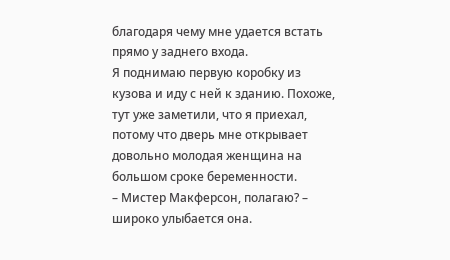благодаря чему мне удается встать прямо у заднего входа.
Я поднимаю первую коробку из кузова и иду с ней к зданию. Похоже, тут уже заметили, что я приехал, потому что дверь мне открывает довольно молодая женщина на большом сроке беременности.
– Мистер Макферсон, полагаю? – широко улыбается она.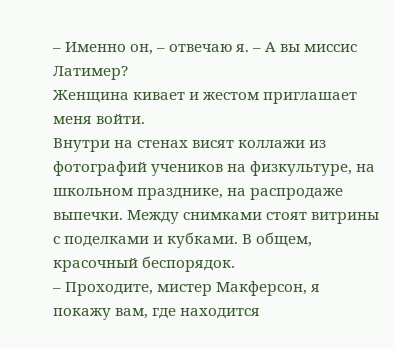– Именно он, – отвечаю я. – А вы миссис Латимер?
Женщина кивает и жестом приглашает меня войти.
Внутри на стенах висят коллажи из фотографий учеников на физкультуре, на школьном празднике, на распродаже выпечки. Между снимками стоят витрины с поделками и кубками. В общем, красочный беспорядок.
– Проходите, мистер Макферсон, я покажу вам, где находится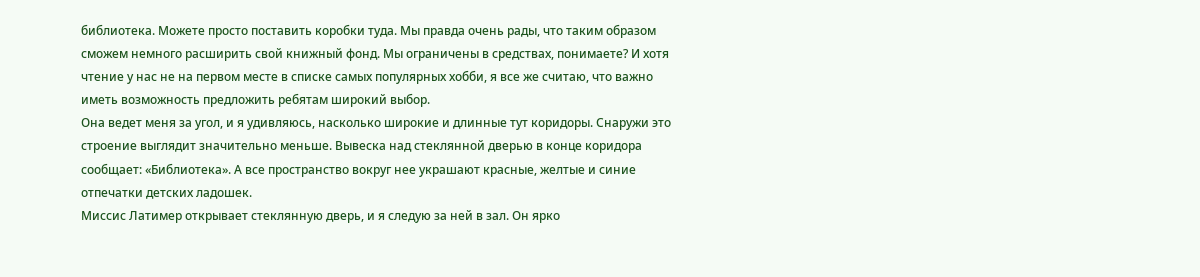библиотека. Можете просто поставить коробки туда. Мы правда очень рады, что таким образом сможем немного расширить свой книжный фонд. Мы ограничены в средствах, понимаете? И хотя чтение у нас не на первом месте в списке самых популярных хобби, я все же считаю, что важно иметь возможность предложить ребятам широкий выбор.
Она ведет меня за угол, и я удивляюсь, насколько широкие и длинные тут коридоры. Снаружи это строение выглядит значительно меньше. Вывеска над стеклянной дверью в конце коридора сообщает: «Библиотека». А все пространство вокруг нее украшают красные, желтые и синие отпечатки детских ладошек.
Миссис Латимер открывает стеклянную дверь, и я следую за ней в зал. Он ярко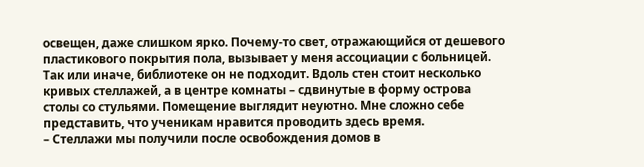освещен, даже слишком ярко. Почему-то свет, отражающийся от дешевого пластикового покрытия пола, вызывает у меня ассоциации с больницей. Так или иначе, библиотеке он не подходит. Вдоль стен стоит несколько кривых стеллажей, а в центре комнаты – сдвинутые в форму острова столы со стульями. Помещение выглядит неуютно. Мне сложно себе представить, что ученикам нравится проводить здесь время.
– Стеллажи мы получили после освобождения домов в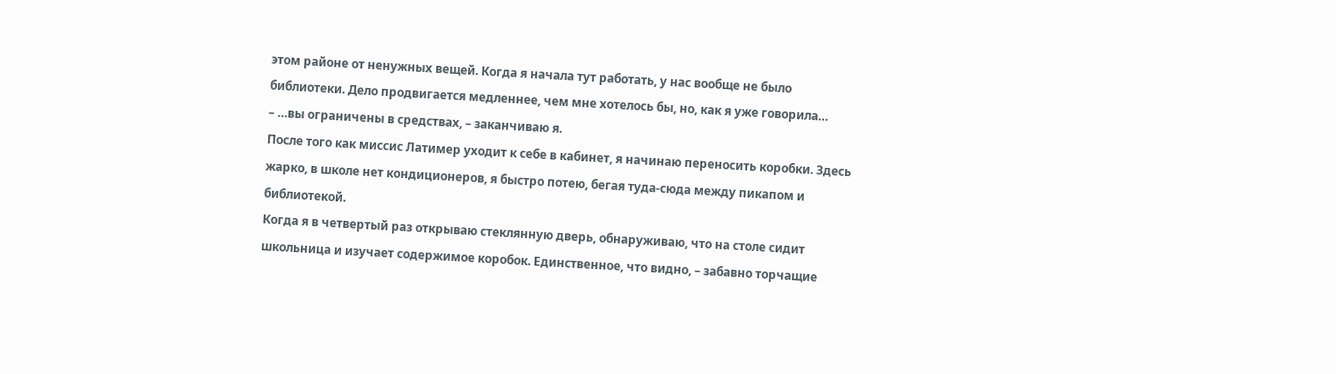этом районе от ненужных вещей. Когда я начала тут работать, у нас вообще не было библиотеки. Дело продвигается медленнее, чем мне хотелось бы, но, как я уже говорила…
– …вы ограничены в средствах, – заканчиваю я.
После того как миссис Латимер уходит к себе в кабинет, я начинаю переносить коробки. Здесь жарко, в школе нет кондиционеров, я быстро потею, бегая туда-сюда между пикапом и библиотекой.
Когда я в четвертый раз открываю стеклянную дверь, обнаруживаю, что на столе сидит школьница и изучает содержимое коробок. Единственное, что видно, – забавно торчащие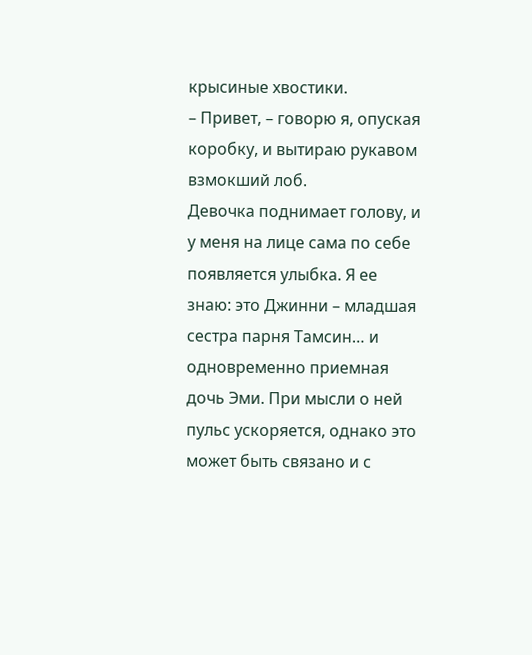крысиные хвостики.
– Привет, – говорю я, опуская коробку, и вытираю рукавом взмокший лоб.
Девочка поднимает голову, и у меня на лице сама по себе появляется улыбка. Я ее знаю: это Джинни – младшая сестра парня Тамсин… и одновременно приемная дочь Эми. При мысли о ней пульс ускоряется, однако это может быть связано и с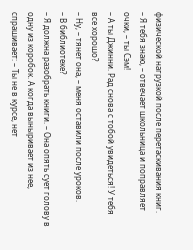физической нагрузкой после перетаскивания книг.
– Я тебя знаю, – отвечает школьница и поправляет очки, – ты Сэм!
– А ты Джинни. Рад снова с тобой увидеться! У тебя все хорошо?
– Ну, – тянет она, – меня оставили после уроков.
– В библиотеке?
– Я должна разобрать книги. – Она опять сует голову в одну из коробок. А когда выныривает из нее, спрашивает: – Ты не в курсе, нет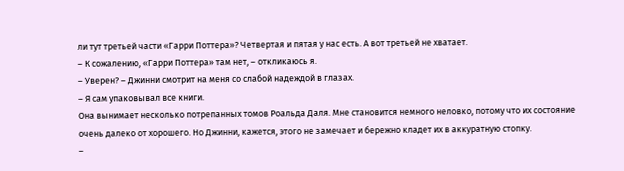ли тут третьей части «Гарри Поттера»? Четвертая и пятая у нас есть. А вот третьей не хватает.
– К сожалению, «Гарри Поттера» там нет, – откликаюсь я.
– Уверен? – Джинни смотрит на меня со слабой надеждой в глазах.
– Я сам упаковывал все книги.
Она вынимает несколько потрепанных томов Роальда Даля. Мне становится немного неловко, потому что их состояние очень далеко от хорошего. Но Джинни, кажется, этого не замечает и бережно кладет их в аккуратную стопку.
–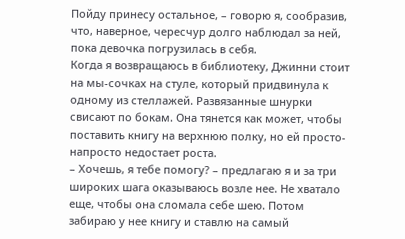Пойду принесу остальное, – говорю я, сообразив, что, наверное, чересчур долго наблюдал за ней, пока девочка погрузилась в себя.
Когда я возвращаюсь в библиотеку, Джинни стоит на мы-сочках на стуле, который придвинула к одному из стеллажей. Развязанные шнурки свисают по бокам. Она тянется как может, чтобы поставить книгу на верхнюю полку, но ей просто-напросто недостает роста.
– Хочешь, я тебе помогу? – предлагаю я и за три широких шага оказываюсь возле нее. Не хватало еще, чтобы она сломала себе шею. Потом забираю у нее книгу и ставлю на самый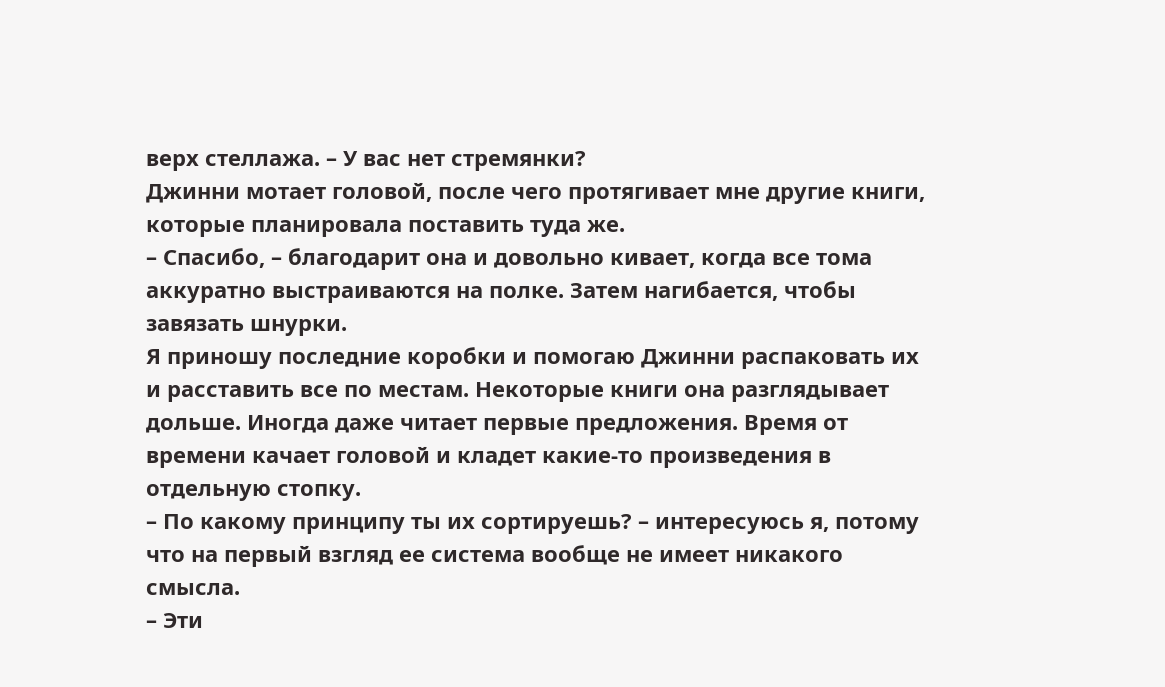верх стеллажа. – У вас нет стремянки?
Джинни мотает головой, после чего протягивает мне другие книги, которые планировала поставить туда же.
– Спасибо, – благодарит она и довольно кивает, когда все тома аккуратно выстраиваются на полке. Затем нагибается, чтобы завязать шнурки.
Я приношу последние коробки и помогаю Джинни распаковать их и расставить все по местам. Некоторые книги она разглядывает дольше. Иногда даже читает первые предложения. Время от времени качает головой и кладет какие-то произведения в отдельную стопку.
– По какому принципу ты их сортируешь? – интересуюсь я, потому что на первый взгляд ее система вообще не имеет никакого смысла.
– Эти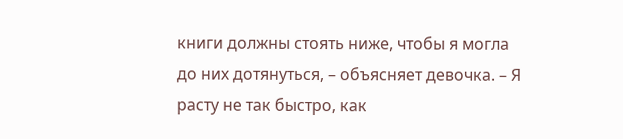книги должны стоять ниже, чтобы я могла до них дотянуться, – объясняет девочка. – Я расту не так быстро, как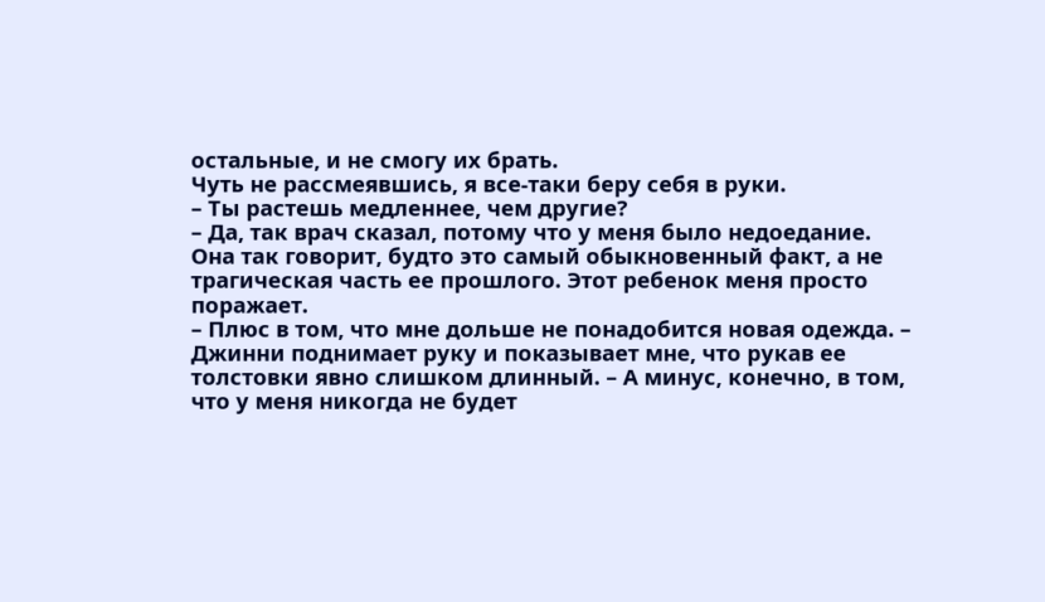остальные, и не смогу их брать.
Чуть не рассмеявшись, я все-таки беру себя в руки.
– Ты растешь медленнее, чем другие?
– Да, так врач сказал, потому что у меня было недоедание.
Она так говорит, будто это самый обыкновенный факт, а не трагическая часть ее прошлого. Этот ребенок меня просто поражает.
– Плюс в том, что мне дольше не понадобится новая одежда. – Джинни поднимает руку и показывает мне, что рукав ее толстовки явно слишком длинный. – А минус, конечно, в том, что у меня никогда не будет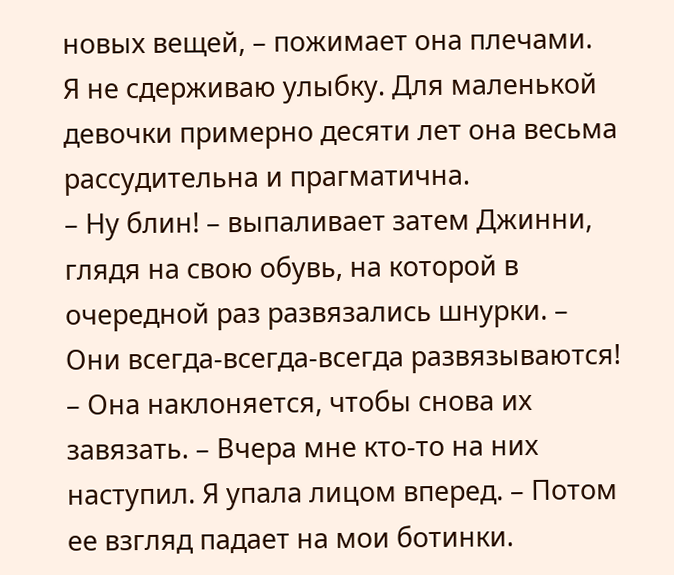новых вещей, – пожимает она плечами.
Я не сдерживаю улыбку. Для маленькой девочки примерно десяти лет она весьма рассудительна и прагматична.
– Ну блин! – выпаливает затем Джинни, глядя на свою обувь, на которой в очередной раз развязались шнурки. – Они всегда-всегда-всегда развязываются! – Она наклоняется, чтобы снова их завязать. – Вчера мне кто-то на них наступил. Я упала лицом вперед. – Потом ее взгляд падает на мои ботинки.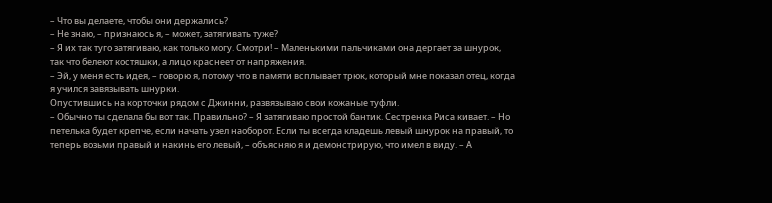– Что вы делаете, чтобы они держались?
– Не знаю, – признаюсь я, – может, затягивать туже?
– Я их так туго затягиваю, как только могу. Смотри! – Маленькими пальчиками она дергает за шнурок, так что белеют костяшки, а лицо краснеет от напряжения.
– Эй, у меня есть идея, – говорю я, потому что в памяти всплывает трюк, который мне показал отец, когда я учился завязывать шнурки.
Опустившись на корточки рядом с Джинни, развязываю свои кожаные туфли.
– Обычно ты сделала бы вот так. Правильно? – Я затягиваю простой бантик. Сестренка Риса кивает. – Но петелька будет крепче, если начать узел наоборот. Если ты всегда кладешь левый шнурок на правый, то теперь возьми правый и накинь его левый, – объясняю я и демонстрирую, что имел в виду. – А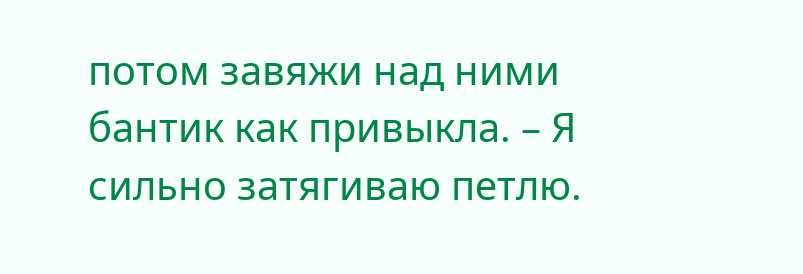потом завяжи над ними бантик как привыкла. – Я сильно затягиваю петлю.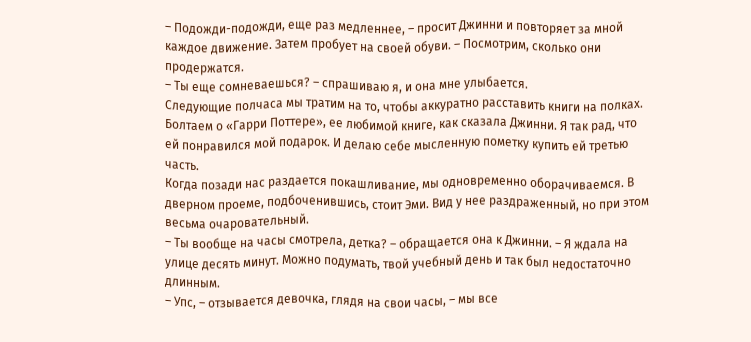– Подожди-подожди, еще раз медленнее, – просит Джинни и повторяет за мной каждое движение. Затем пробует на своей обуви. – Посмотрим, сколько они продержатся.
– Ты еще сомневаешься? – спрашиваю я, и она мне улыбается.
Следующие полчаса мы тратим на то, чтобы аккуратно расставить книги на полках. Болтаем о «Гарри Поттере», ее любимой книге, как сказала Джинни. Я так рад, что ей понравился мой подарок. И делаю себе мысленную пометку купить ей третью часть.
Когда позади нас раздается покашливание, мы одновременно оборачиваемся. В дверном проеме, подбоченившись, стоит Эми. Вид у нее раздраженный, но при этом весьма очаровательный.
– Ты вообще на часы смотрела, детка? – обращается она к Джинни. – Я ждала на улице десять минут. Можно подумать, твой учебный день и так был недостаточно длинным.
– Упс, – отзывается девочка, глядя на свои часы, – мы все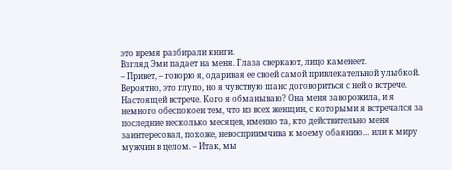это время разбирали книги.
Взгляд Эми падает на меня. Глаза сверкают, лицо каменеет.
– Привет, – говорю я, одаривая ее своей самой привлекательной улыбкой. Вероятно, это глупо, но я чувствую шанс договориться с ней о встрече. Настоящей встрече. Кого я обманываю? Она меня заворожила, и я немного обеспокоен тем, что из всех женщин, с которыми я встречался за последние несколько месяцев, именно та, кто действительно меня заинтересовал, похоже, невосприимчива к моему обаянию… или к миру мужчин в целом. – Итак, мы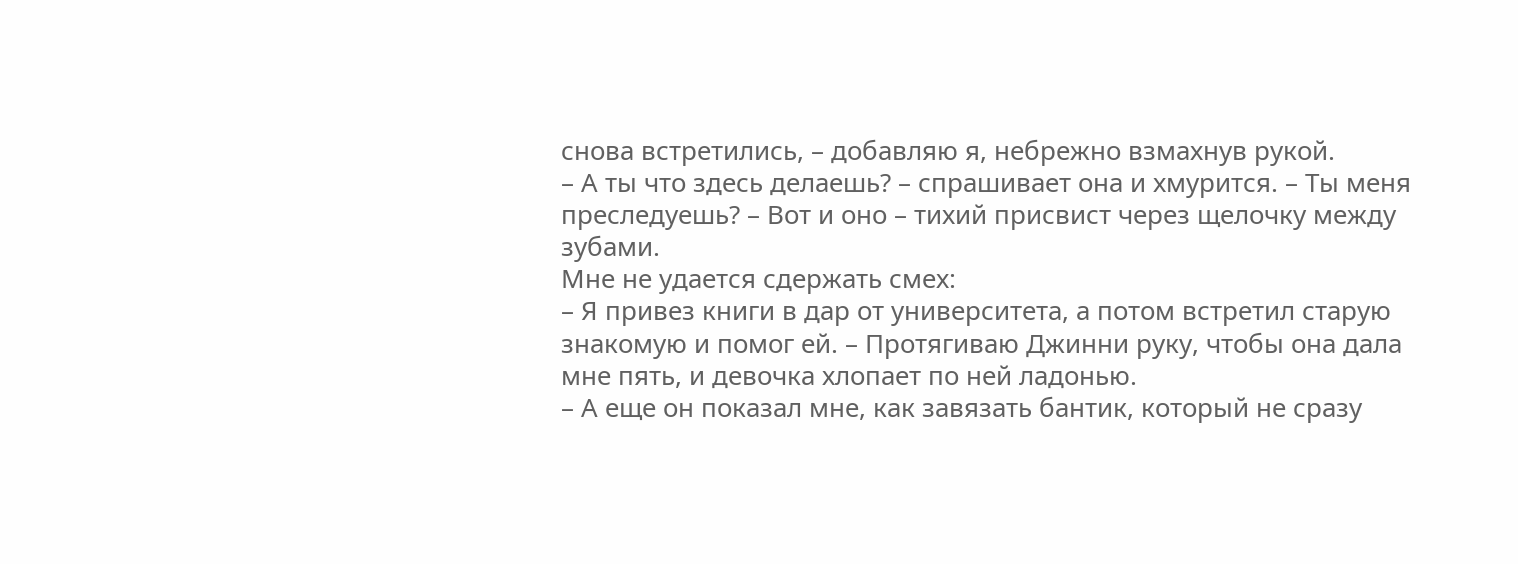снова встретились, – добавляю я, небрежно взмахнув рукой.
– А ты что здесь делаешь? – спрашивает она и хмурится. – Ты меня преследуешь? – Вот и оно – тихий присвист через щелочку между зубами.
Мне не удается сдержать смех:
– Я привез книги в дар от университета, а потом встретил старую знакомую и помог ей. – Протягиваю Джинни руку, чтобы она дала мне пять, и девочка хлопает по ней ладонью.
– А еще он показал мне, как завязать бантик, который не сразу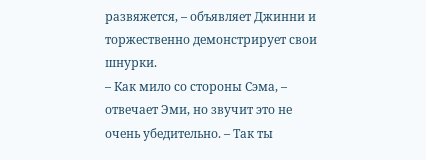развяжется, – объявляет Джинни и торжественно демонстрирует свои шнурки.
– Как мило со стороны Сэма, – отвечает Эми, но звучит это не очень убедительно. – Так ты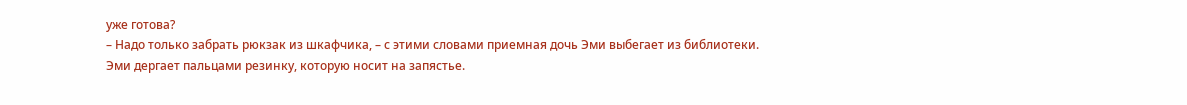уже готова?
– Надо только забрать рюкзак из шкафчика, – с этими словами приемная дочь Эми выбегает из библиотеки.
Эми дергает пальцами резинку, которую носит на запястье.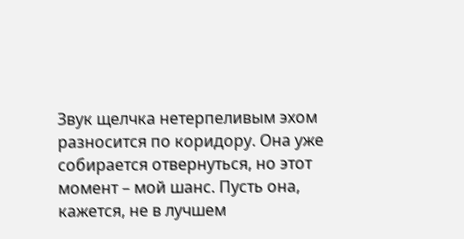Звук щелчка нетерпеливым эхом разносится по коридору. Она уже собирается отвернуться, но этот момент – мой шанс. Пусть она, кажется, не в лучшем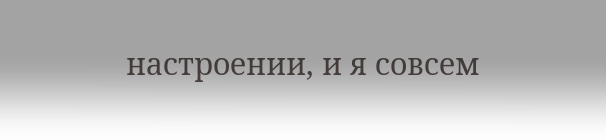настроении, и я совсем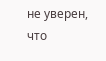не уверен, что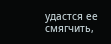удастся ее смягчить,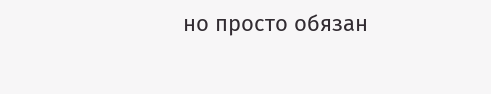но просто обязан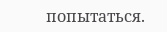попытаться.